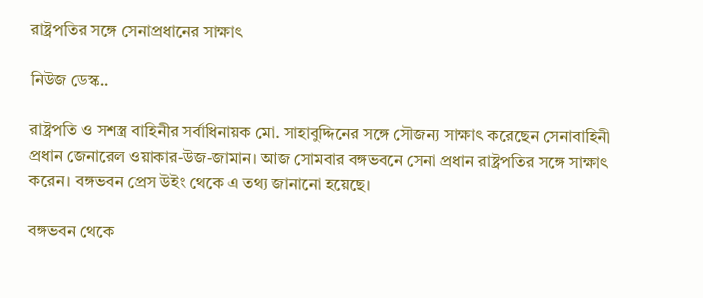রাষ্ট্রপতির সঙ্গে সেনাপ্রধানের সাক্ষাৎ

নিউজ ডেস্ক..

রাষ্ট্রপতি ও সশস্ত্র বাহিনীর সর্বাধিনায়ক মো. সাহাবুদ্দিনের সঙ্গে সৌজন্য সাক্ষাৎ করেছেন সেনাবাহিনী প্রধান জেনারেল ওয়াকার-উজ-জামান। আজ সোমবার বঙ্গভবনে সেনা প্রধান রাষ্ট্রপতির সঙ্গে সাক্ষাৎ করেন। বঙ্গভবন প্রেস উইং থেকে এ তথ্য জানানো হয়েছে।

বঙ্গভবন থেকে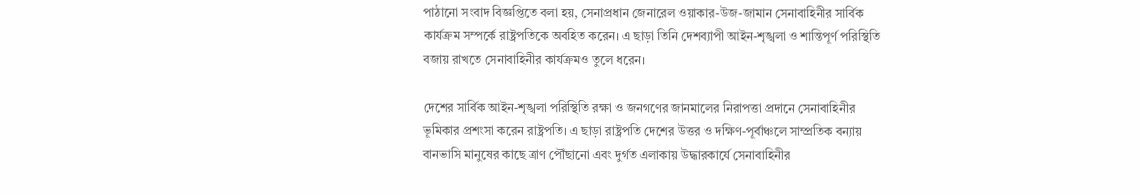পাঠানো সংবাদ বিজ্ঞপ্তিতে বলা হয়, সেনাপ্রধান জেনারেল ওয়াকার-উজ-জামান সেনাবাহিনীর সার্বিক কার্যক্রম সম্পর্কে রাষ্ট্রপতিকে অবহিত করেন। এ ছাড়া তিনি দেশব্যাপী আইন-শৃঙ্খলা ও শান্তিপূর্ণ পরিস্থিতি বজায় রাখতে সেনাবাহিনীর কার্যক্রমও তুলে ধরেন।

দেশের সার্বিক আইন-শৃঙ্খলা পরিস্থিতি রক্ষা ও জনগণের জানমালের নিরাপত্তা প্রদানে সেনাবাহিনীর ভূমিকার প্রশংসা করেন রাষ্ট্রপতি। এ ছাড়া রাষ্ট্রপতি দেশের উত্তর ও দক্ষিণ-পূর্বাঞ্চলে সাম্প্রতিক বন্যায় বানভাসি মানুষের কাছে ত্রাণ পৌঁছানো এবং দুর্গত এলাকায় উদ্ধারকার্যে সেনাবাহিনীর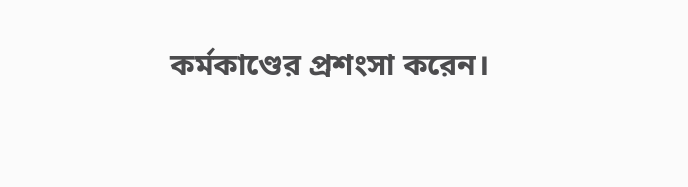কর্মকাণ্ডের প্রশংসা করেন।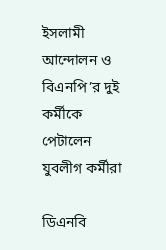ইসলামী আন্দোলন ও বিএনপি’র দুই কর্মীকে পেটালেন যুবলীগ কর্মীরা

ডিএনবি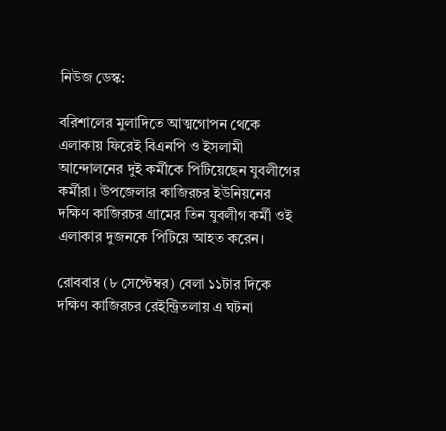নিউজ ডেস্ক:

বরিশালের মুলাদিতে আত্মগোপন থেকে এলাকায় ফিরেই বিএনপি ও ইসলামী আন্দোলনের দুই কর্মীকে পিটিয়েছেন যুবলীগের কর্মীরা। উপজেলার কাজিরচর ইউনিয়নের দক্ষিণ কাজিরচর গ্রামের তিন যুবলীগ কর্মী ওই এলাকার দুজনকে পিটিয়ে আহত করেন।

রোববার (৮ সেপ্টেম্বর) বেলা ১১টার দিকে দক্ষিণ কাজিরচর রেইন্ট্রিতলায় এ ঘটনা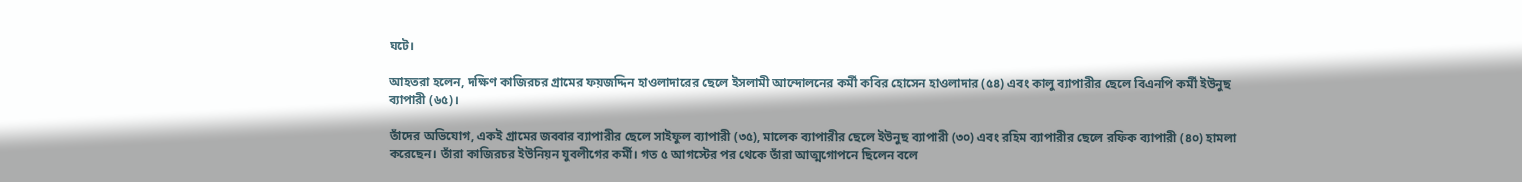ঘটে।

আহতরা হলেন, দক্ষিণ কাজিরচর গ্রামের ফয়জদ্দিন হাওলাদারের ছেলে ইসলামী আন্দোলনের কর্মী কবির হোসেন হাওলাদার (৫৪) এবং কালু ব্যাপারীর ছেলে বিএনপি কর্মী ইউনুছ ব্যাপারী (৬৫)।

তাঁদের অভিযোগ, একই গ্রামের জব্বার ব্যাপারীর ছেলে সাইফুল ব্যাপারী (৩৫), মালেক ব্যাপারীর ছেলে ইউনুছ ব্যাপারী (৩০) এবং রহিম ব্যাপারীর ছেলে রফিক ব্যাপারী (৪০) হামলা করেছেন। তাঁরা কাজিরচর ইউনিয়ন যুবলীগের কর্মী। গত ৫ আগস্টের পর থেকে তাঁরা আত্মগোপনে ছিলেন বলে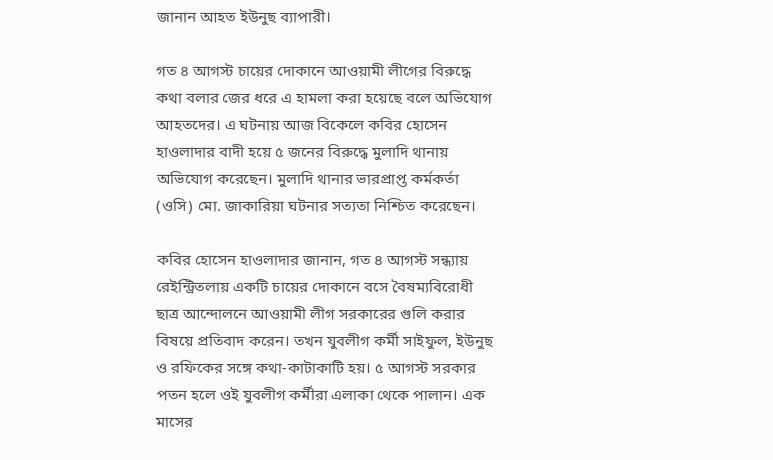জানান আহত ইউনুছ ব্যাপারী।

গত ৪ আগস্ট চায়ের দোকানে আওয়ামী লীগের বিরুদ্ধে কথা বলার জের ধরে এ হামলা করা হয়েছে বলে অভিযোগ আহতদের। এ ঘটনায় আজ বিকেলে কবির হোসেন হাওলাদার বাদী হয়ে ৫ জনের বিরুদ্ধে মুলাদি থানায় অভিযোগ করেছেন। মুলাদি থানার ভারপ্রাপ্ত কর্মকর্তা (ওসি) মো. জাকারিয়া ঘটনার সত্যতা নিশ্চিত করেছেন।

কবির হোসেন হাওলাদার জানান, গত ৪ আগস্ট সন্ধ্যায় রেইন্ট্রিতলায় একটি চায়ের দোকানে বসে বৈষম্যবিরোধী ছাত্র আন্দোলনে আওয়ামী লীগ সরকারের গুলি করার বিষয়ে প্রতিবাদ করেন। তখন যুবলীগ কর্মী সাইফুল, ইউনুছ ও রফিকের সঙ্গে কথা-কাটাকাটি হয়। ৫ আগস্ট সরকার পতন হলে ওই যুবলীগ কর্মীরা এলাকা থেকে পালান। এক মাসের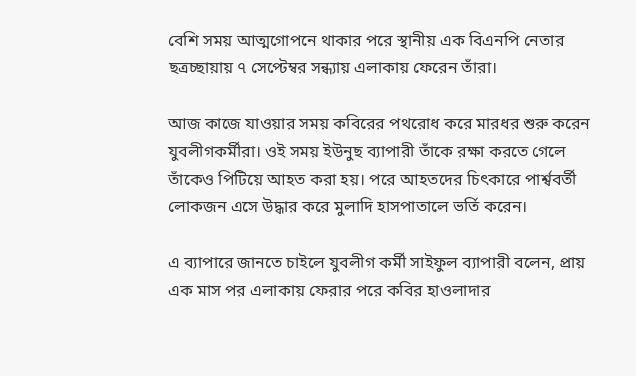বেশি সময় আত্মগোপনে থাকার পরে স্থানীয় এক বিএনপি নেতার ছত্রচ্ছায়ায় ৭ সেপ্টেম্বর সন্ধ্যায় এলাকায় ফেরেন তাঁরা।

আজ কাজে যাওয়ার সময় কবিরের পথরোধ করে মারধর শুরু করেন যুবলীগকর্মীরা। ওই সময় ইউনুছ ব্যাপারী তাঁকে রক্ষা করতে গেলে তাঁকেও পিটিয়ে আহত করা হয়। পরে আহতদের চিৎকারে পার্শ্ববর্তী লোকজন এসে উদ্ধার করে মুলাদি হাসপাতালে ভর্তি করেন।

এ ব্যাপারে জানতে চাইলে যুবলীগ কর্মী সাইফুল ব্যাপারী বলেন, প্রায় এক মাস পর এলাকায় ফেরার পরে কবির হাওলাদার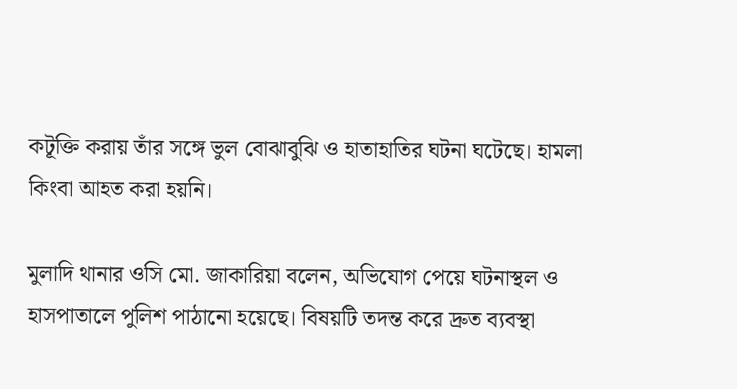কটূক্তি করায় তাঁর সঙ্গে ভুল বোঝাবুঝি ও হাতাহাতির ঘটনা ঘটেছে। হামলা কিংবা আহত করা হয়নি।

মুলাদি থানার ওসি মো. জাকারিয়া বলেন, অভিযোগ পেয়ে ঘটনাস্থল ও হাসপাতালে পুলিশ পাঠানো হয়েছে। বিষয়টি তদন্ত করে দ্রুত ব্যবস্থা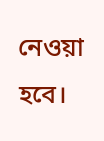নেওয়া হবে।